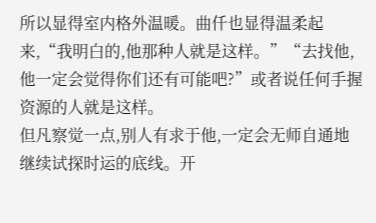所以显得室内格外温暖。曲仟也显得温柔起来,“我明白的,他那种人就是这样。”“去找他,他一定会觉得你们还有可能吧?”或者说任何手握资源的人就是这样。
但凡察觉一点,别人有求于他,一定会无师自通地继续试探时运的底线。开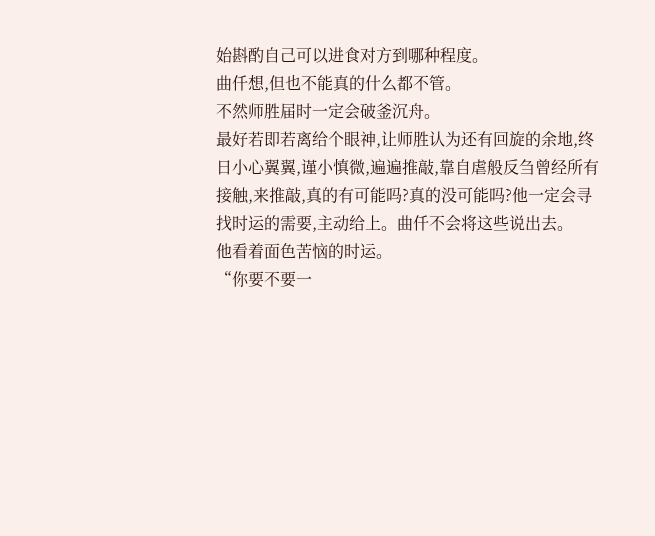始斟酌自己可以进食对方到哪种程度。
曲仟想,但也不能真的什么都不管。
不然师胜届时一定会破釜沉舟。
最好若即若离给个眼神,让师胜认为还有回旋的余地,终日小心翼翼,谨小慎微,遍遍推敲,靠自虐般反刍曾经所有接触,来推敲,真的有可能吗?真的没可能吗?他一定会寻找时运的需要,主动给上。曲仟不会将这些说出去。
他看着面色苦恼的时运。
“你要不要一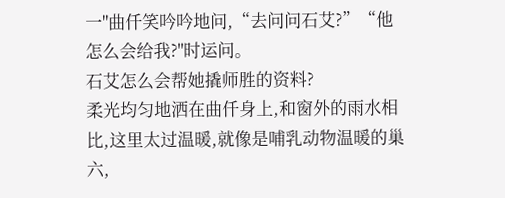一"曲仟笑吟吟地问,“去问问石艾?”“他怎么会给我?"时运问。
石艾怎么会帮她撬师胜的资料?
柔光均匀地洒在曲仟身上,和窗外的雨水相比,这里太过温暖,就像是哺乳动物温暖的巢六,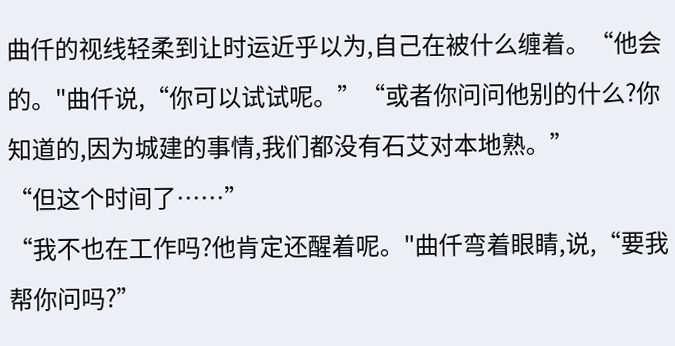曲仟的视线轻柔到让时运近乎以为,自己在被什么缠着。“他会的。"曲仟说,“你可以试试呢。”“或者你问问他别的什么?你知道的,因为城建的事情,我们都没有石艾对本地熟。”
“但这个时间了……”
“我不也在工作吗?他肯定还醒着呢。"曲仟弯着眼睛,说,“要我帮你问吗?”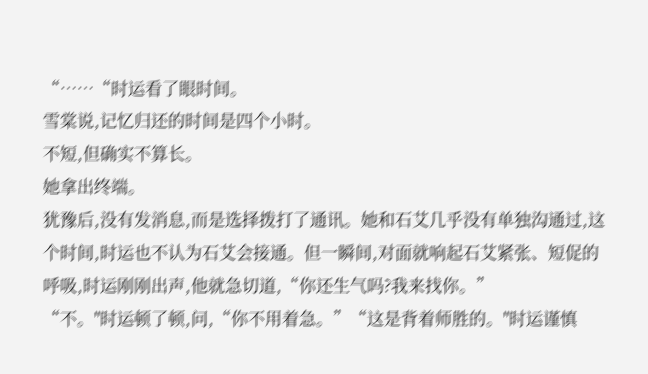“……“时运看了眼时间。
雪棠说,记忆归还的时间是四个小时。
不短,但确实不算长。
她拿出终端。
犹豫后,没有发消息,而是选择拨打了通讯。她和石艾几乎没有单独沟通过,这个时间,时运也不认为石艾会接通。但一瞬间,对面就响起石艾紧张、短促的呼吸,时运刚刚出声,他就急切道,“你还生气吗?我来找你。”
“不。"时运顿了顿,问,“你不用着急。”“这是背着师胜的。"时运谨慎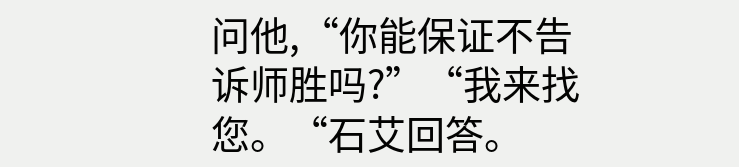问他,“你能保证不告诉师胜吗?”“我来找您。“石艾回答。